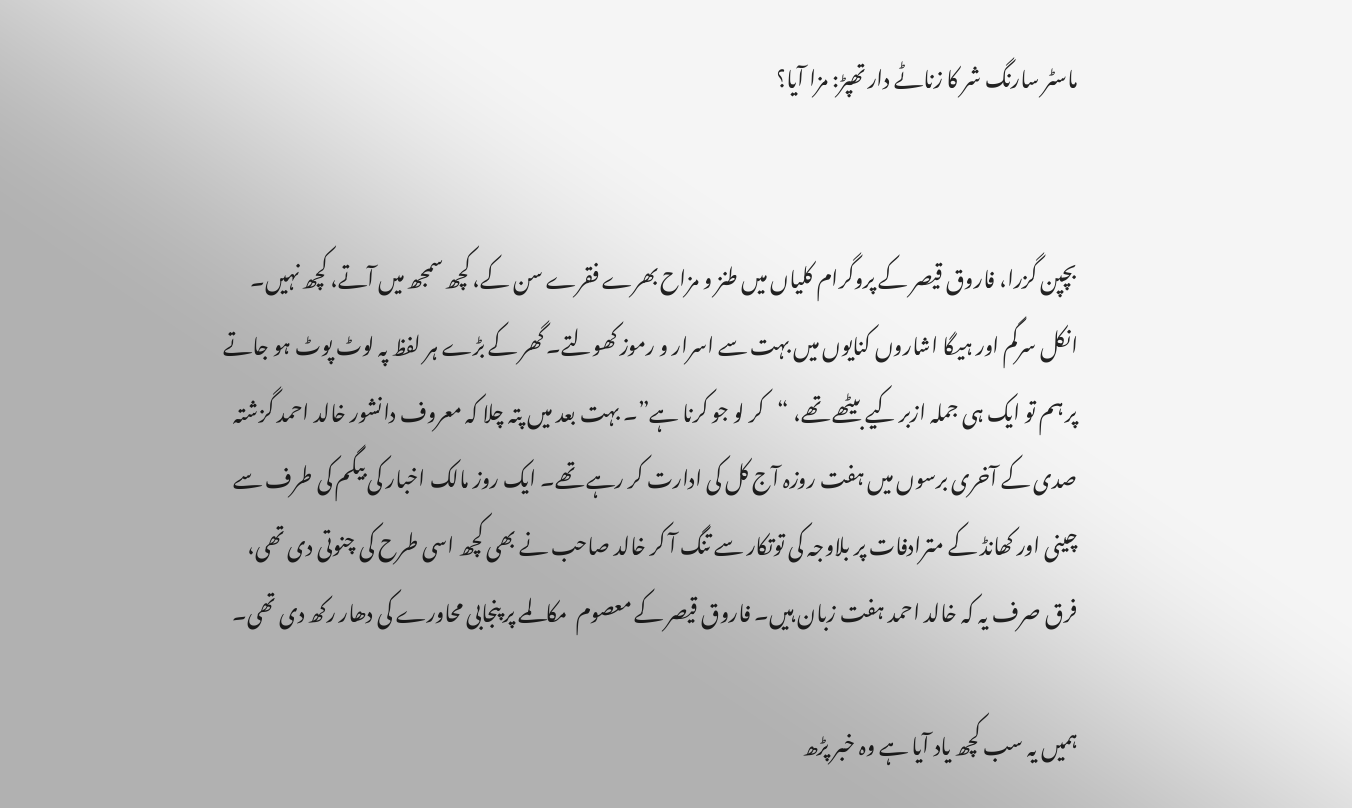ماسٹر سارنگ شر کا زناٹے دار تھپڑ: مزا آیا؟


بچپن گزرا، فاروق قیصر کے پروگرام کلیاں میں طنز و مزاح بھرے فقرے سن کے، کچھ سمجھ میں آتے، کچھ نہیں۔ انکل سرگم اور ہیگا اشاروں کنایوں میں بہت سے اسرار و رموز کھولتے۔ گھر کے بڑے ہر لفظ پہ لوٹ پوٹ ہو جاتے پر ہم تو ایک ہی جملہ ازبر کیے بیٹھے تھے، “کر لو جو کرنا ہے”۔ بہت بعد میں پتہ چلا کہ معروف دانشور خالد احمد گزشتہ صدی کے آخری برسوں میں ہفت روزہ آج کل کی ادارت کر رہے تھے۔ ایک روز مالک اخبار کی بیگم کی طرف سے چینی اور کھانڈ کے مترادفات پر بلاوجہ کی توتکار سے تنگ آ کر خالد صاحب نے بھی کچھ اسی طرح کی چنوتی دی تھی، فرق صرف یہ کہ خالد احمد ہفت زبان ہیں۔ فاروق قیصر کے معصوم  مکالمے پر پنجابی محاورے کی دھار رکھ دی تھی۔

ہمیں یہ سب کچھ یاد آیا ہے وہ خبر پڑھ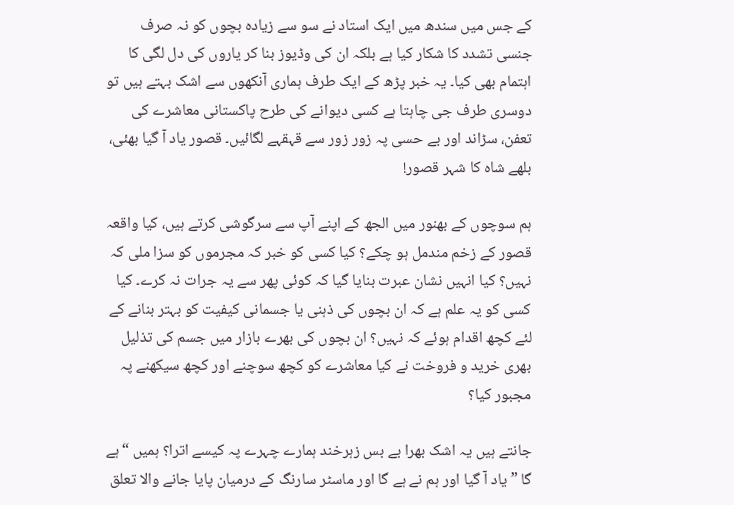کے جس میں سندھ میں ایک استاد نے سو سے زیادہ بچوں کو نہ صرف جنسی تشدد کا شکار کیا ہے بلکہ ان کی وڈیوز بنا کر یاروں کی دل لگی کا اہتمام بھی کیا۔ یہ خبر پڑھ کے ایک طرف ہماری آنکھوں سے اشک بہتے ہیں تو دوسری طرف جی چاہتا ہے کسی دیوانے کی طرح پاکستانی معاشرے کی تعفن، سڑاند اور بے حسی پہ زور زور سے قہقہے لگائیں۔ قصور یاد آ گیا بھئی، بلھے شاہ کا شہر قصور!

ہم سوچوں کے بھنور میں الجھ کے اپنے آپ سے سرگوشی کرتے ہیں، کیا واقعہ قصور کے زخم مندمل ہو چکے؟ کیا کسی کو خبر کہ مجرموں کو سزا ملی کہ نہیں؟ کیا انہیں نشان عبرت بنایا گیا کہ کوئی پھر سے یہ جرات نہ کرے۔ کیا کسی کو یہ علم ہے کہ ان بچوں کی ذہنی یا جسمانی کیفیت کو بہتر بنانے کے لئے کچھ اقدام ہوئے کہ نہیں؟ ان بچوں کی بھرے بازار میں جسم کی تذلیل بھری خرید و فروخت نے کیا معاشرے کو کچھ سوچنے اور کچھ سیکھنے پہ مجبور کیا؟

جانتے ہیں یہ اشک بھرا بے بس زہرخند ہمارے چہرے پہ کیسے اترا؟ ہمیں “ہے گا ” یاد آ گیا اور ہم نے ہے گا اور ماسٹر سارنگ کے درمیان پایا جانے والا تعلق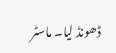ڈھونڈ لیا۔ ماسٹر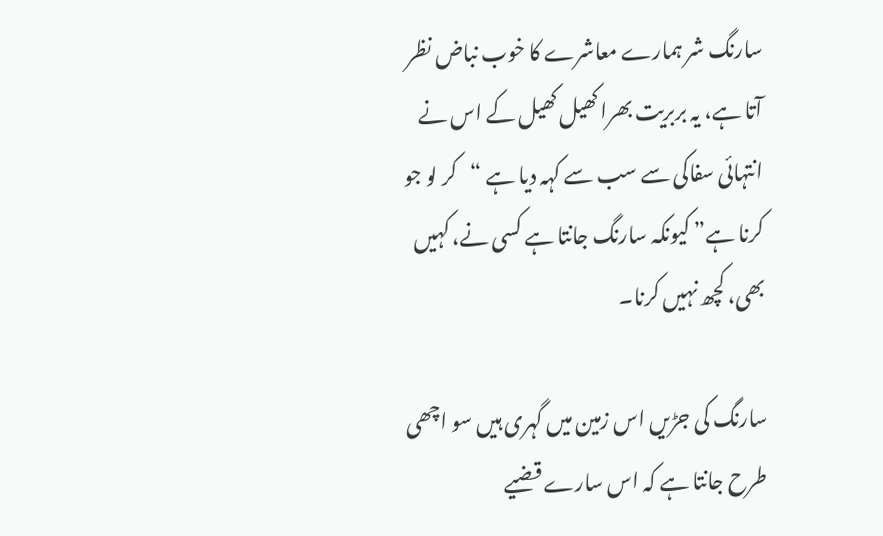سارنگ شر ہمارے معاشرے کا خوب نباض نظر آتا ہے، یہ بربریت بھرا کھیل کھیل کے اس نے انتہائی سفاکی سے سب سے کہہ دیا ہے “کر لو جو کرنا ہے” کیونکہ سارنگ جانتا ہے کسی نے، کہیں بھی، کچھ نہیں کرنا۔

سارنگ کی جڑیں اس زمین میں گہری ہیں سو اچھی طرح جانتا ہے کہ اس سارے قضیے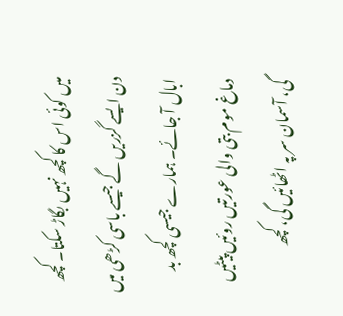میں کوئی اس کا کچھ نہیں بگاڑ سکتا۔ کچھ دن ایسے گزریں گے جیسے باسی کڑھی میں ابال آ جائے۔ ہمارے جیسی کچھ بد دماغ موم بتی والی عورتیں روئیں پیٹیں گی، آسمان سر پہ اٹھائیں گی، کچھ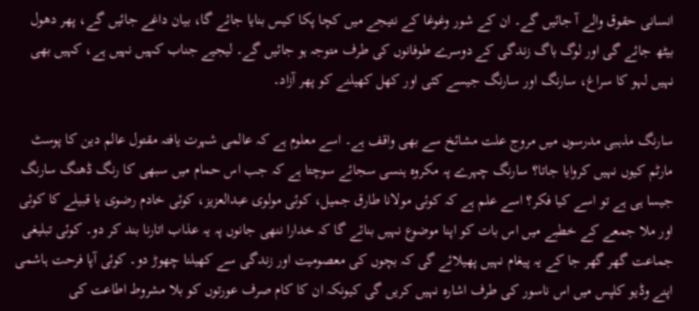انسانی حقوق والے آ جائیں گے۔ ان کے شور وغوغا کے نتیجے میں کچا پکا کیس بنایا جائے گا، بیان داغے جائیں گے، پھر دھول بیٹھ جائے گی اور لوگ باگ زندگی کے دوسرے طوفانوں کی طرف متوجہ ہو جائیں گے۔ لیجیے جناب کہیں نہیں ہے، کہیں بھی نہیں لہو کا سراغ، سارنگ اور سارنگ جیسے کئی اور کھل کھیلنے کو پھر آزاد۔

سارنگ مذہبی مدرسوں میں مروج علت مشائخ سے بھی واقف ہے۔ اسے معلوم ہے کہ عالمی شہرت یافتہ مقتول عالم دین کا پوسٹ مارٹم کیوں نہیں کروایا جاتا؟ سارنگ چہرے پہ مکروہ ہنسی سجائے سوچتا ہے کہ جب اس حمام میں سبھی کا رنگ ڈھنگ سارنگ جیسا ہی ہے تو اسے کیا فکر؟ اسے علم ہے کہ کوئی مولانا طارق جمیل، کوئی مولوی عبدالعزیز، کوئی خادم رضوی یا قبیلے کا کوئی اور ملا جمعے کے خطبے میں اس بات کو اپنا موضوع نہیں بنائے گا کہ خدارا ننھی جانوں پہ یہ عذاب اتارنا بند کر دو۔ کوئی تبلیغی جماعت گھر گھر جا کے یہ پیغام نہیں پھیلائے گی کہ بچوں کی معصومیت اور زندگی سے کھیلنا چھوڑ دو۔ کوئی آپا فرحت ہاشمی اپنے وڈیو کلپس میں اس ناسور کی طرف اشارہ نہیں کریں گی کیونکہ ان کا کام صرف عورتوں کو بلا مشروط اطاعت کی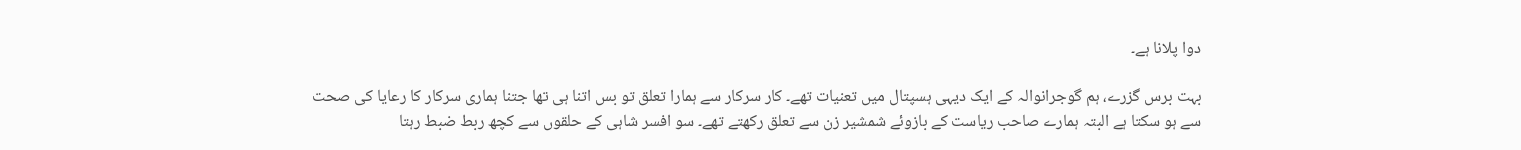دوا پلانا ہے۔

بہت برس گزرے، ہم گوجرانوالہ کے ایک دیہی ہسپتال میں تعنیات تھے۔ کار سرکار سے ہمارا تعلق تو بس اتنا ہی تھا جتنا ہماری سرکار کا رعایا کی صحت سے ہو سکتا ہے البتہ ہمارے صاحب ریاست کے بازوئے شمشیر زن سے تعلق رکھتے تھے۔ سو افسر شاہی کے حلقوں سے کچھ ربط ضبط رہتا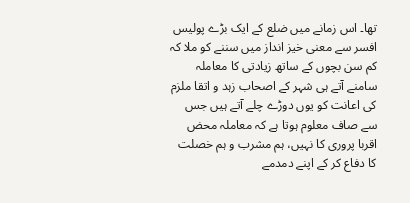تھا۔ اس زمانے میں ضلع کے ایک بڑے پولیس افسر سے معنی خیز انداز میں سننے کو ملا کہ کم سن بچوں کے ساتھ زیادتی کا معاملہ سامنے آتے ہی شہر کے اصحاب زہد و اتقا ملزم کی اعانت کو یوں دوڑے چلے آتے ہیں جس سے صاف معلوم ہوتا ہے کہ معاملہ محض اقربا پروری کا نہیں، ہم مشرب و ہم خصلت کا دفاع کر کے اپنے دمدمے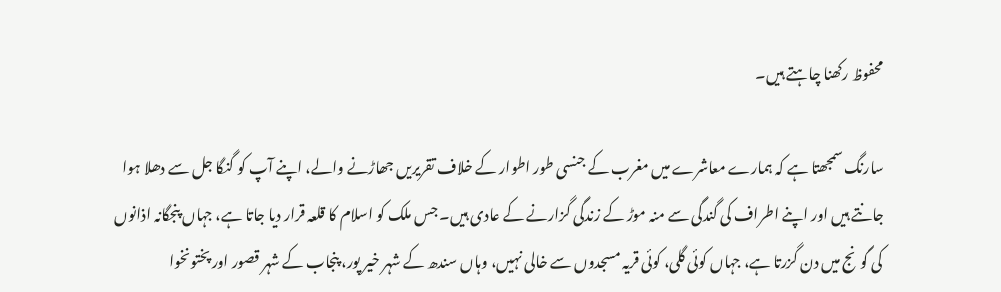محفوظ رکھنا چاہتے ہیں۔

سارنگ سمجھتا ہے کہ ہمارے معاشرے میں مغرب کے جنسی طور اطوار کے خلاف تقریریں جھاڑنے والے، اپنے آپ کو گنگا جل سے دھلا ہوا جانتے ہیں اور اپنے اطراف کی گندگی سے منہ موڑ کے زندگی گزارنے کے عادی ہیں۔ جس ملک کو اسلام کا قلعہ قرار دیا جاتا ہے، جہاں پنجگانہ اذانوں کی گونج میں دن گزرتا ہے، جہاں کوئی گلی، کوئی قریہ مسجدوں سے خالی نہیں، وہاں سندھ کے شہر خیر پور، پنجاب کے شہر قصور اور پختونخوا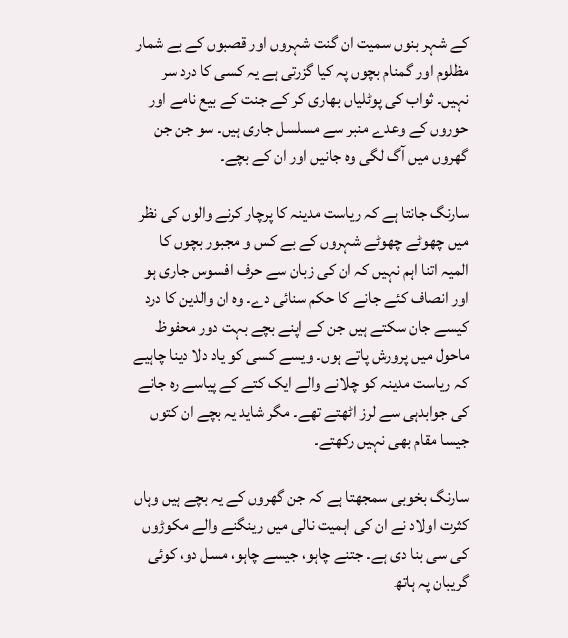کے شہر بنوں سمیت ان گنت شہروں اور قصبوں کے بے شمار مظلوم اور گمنام بچوں پہ کیا گزرتی ہے یہ کسی کا درد سر نہیں۔ ثواب کی پوٹلیاں بھاری کر کے جنت کے بیع نامے اور حوروں کے وعدے منبر سے مسلسل جاری ہیں۔ سو جن جن گھروں میں آگ لگی وہ جانیں اور ان کے بچے۔

سارنگ جانتا ہے کہ ریاست مدینہ کا پرچار کرنے والوں کی نظر میں چھوٹے چھوٹے شہروں کے بے کس و مجبور بچوں کا المیہ اتنا اہم نہیں کہ ان کی زبان سے حرف افسوس جاری ہو اور انصاف کئے جانے کا حکم سنائی دے۔ وہ ان والدین کا درد کیسے جان سکتے ہیں جن کے اپنے بچے بہت دور محفوظ ماحول میں پرورش پاتے ہوں۔ ویسے کسی کو یاد دلا دینا چاہیے کہ ریاست مدینہ کو چلانے والے ایک کتے کے پیاسے رہ جانے کی جوابدہی سے لرز اٹھتے تھے۔ مگر شاید یہ بچے ان کتوں جیسا مقام بھی نہیں رکھتے۔

سارنگ بخوبی سمجھتا ہے کہ جن گھروں کے یہ بچے ہیں وہاں کثرت اولاد نے ان کی اہمیت نالی میں رینگنے والے مکوڑوں کی سی بنا دی ہے۔ جتنے چاہو، جیسے چاہو، مسل دو، کوئی گریبان پہ ہاتھ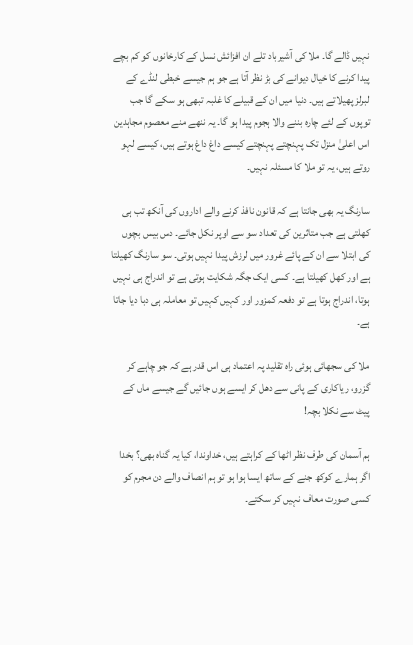نہیں ڈالے گا۔ ملا کی آشیرباد تلے ان افزائش نسل کے کارخانوں کو کم بچے پیدا کرنے کا خیال دیوانے کی بڑ نظر آتا ہے جو ہم جیسے خبطی لنڈے کے لبرلز پھیلاتے ہیں۔ دنیا میں ان کے قبیلے کا غلبہ تبھی ہو سکے گا جب توپوں کے لئے چارہ بننے والا ہجوم پیدا ہو گا۔ یہ ننھے منے معصوم مجاہدین اس اعلیٰ منزل تک پہنچتے پہنچتے کیسے داغ داغ ہوتے ہیں، کیسے لہو روتے ہیں، یہ تو ملا کا مسئلہ نہیں۔

سارنگ یہ بھی جانتا ہے کہ قانون نافذ کرنے والے اداروں کی آنکھ تب ہی کھلتی ہے جب متاثرین کی تعداد سو سے اوپر نکل جائے۔ دس بیس بچوں کی ابتلا سے ان کے پائے غرور میں لرزش پیدا نہیں ہوتی۔ سو سارنگ کھیلتا ہے اور کھل کھیلتا ہے۔ کسی ایک جگہ شکایت ہوتی ہے تو اندراج ہی نہیں ہوتا، اندراج ہوتا ہے تو دفعہ کمزور اور کہیں کہیں تو معاملہ ہی دبا دیا جاتا ہے۔

ملا کی سجھائی ہوئی راہ تقلید پہ اعتماد ہی اس قدر ہے کہ جو چاہے کر گزرو، ریاکاری کے پانی سے دھل کر ایسے ہوں جائیں گے جیسے ماں کے پیٹ سے نکلا بچہ!

ہم آسمان کی طرف نظر اٹھا کے کراہتے ہیں، خداوندا، کیا یہ گناہ بھی؟ بخدا اگر ہمارے کوکھ جنے کے ساتھ ایسا ہوا ہو تو ہم انصاف والے دن مجرم کو کسی صورت معاف نہیں کر سکتے۔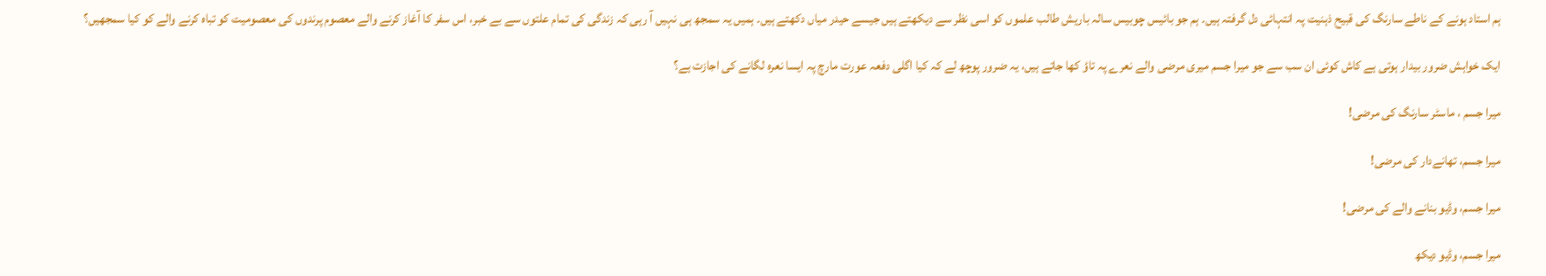ہم استاد ہونے کے ناطے سارنگ کی قبیح ذہنیت پہ انتہائی دل گرفتہ ہیں۔ ہم جو بائیس چوبیس سالہ باریش طالب علموں کو اسی نظر سے دیکھتے ہیں جیسے حیدر میاں دکھتے ہیں۔ ہمیں یہ سمجھ ہی نہیں آ رہی کہ زندگی کی تمام علتوں سے بے خبر، اس سفر کا آغاز کرنے والے معصوم پرندوں کی معصومیت کو تباہ کرنے والے کو کیا سمجھیں؟

ایک خواہش ضرور بیدار ہوتی ہے کاش کوئی ان سب سے جو میرا جسم میری مرضی والے نعرے پہ تاؤ کھا جاتے ہیں، یہ ضرور پوچھ لے کہ کیا اگلی دفعہ عورت مارچ پہ ایسا نعرہ لگانے کی اجازت ہے؟

میرا جسم ، ماسٹر سارنگ کی مرضی!

میرا جسم، تھانےدار کی مرضی!

میرا جسم، وڈیو بنانے والے کی مرضی!

میرا جسم، وڈیو دیکھ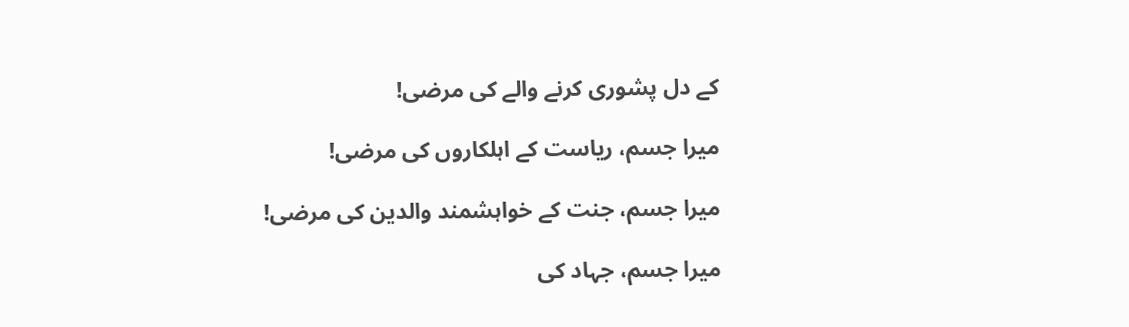کے دل پشوری کرنے والے کی مرضی!

میرا جسم، ریاست کے اہلکاروں کی مرضی!

میرا جسم، جنت کے خواہشمند والدین کی مرضی!

میرا جسم، جہاد کی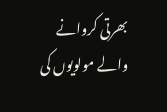بھرتی کروانے والے مولویوں کی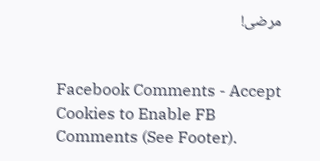مرضی!


Facebook Comments - Accept Cookies to Enable FB Comments (See Footer).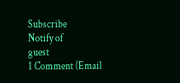Subscribe
Notify of
guest
1 Comment (Email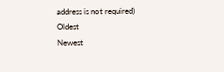address is not required)
Oldest
Newest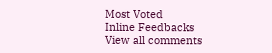Most Voted
Inline Feedbacks
View all comments